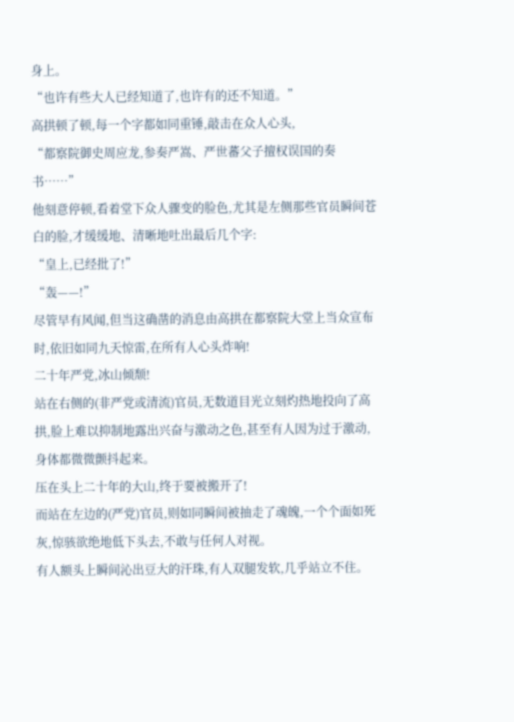身上。
“也许有些大人已经知道了,也许有的还不知道。”
高拱顿了顿,每一个字都如同重锤,敲击在众人心头,
“都察院御史周应龙,参奏严嵩、严世蕃父子擅权误国的奏书……”
他刻意停顿,看着堂下众人骤变的脸色,尤其是左侧那些官员瞬间苍白的脸,才缓缓地、清晰地吐出最后几个字:
“皇上,已经批了!”
“轰——!”
尽管早有风闻,但当这确凿的消息由高拱在都察院大堂上当众宣布时,依旧如同九天惊雷,在所有人心头炸响!
二十年严党,冰山倾颓!
站在右侧的(非严党或清流)官员,无数道目光立刻灼热地投向了高拱,脸上难以抑制地露出兴奋与激动之色,甚至有人因为过于激动,身体都微微颤抖起来。
压在头上二十年的大山,终于要被搬开了!
而站在左边的(严党)官员,则如同瞬间被抽走了魂魄,一个个面如死灰,惊骇欲绝地低下头去,不敢与任何人对视。
有人额头上瞬间沁出豆大的汗珠,有人双腿发软,几乎站立不住。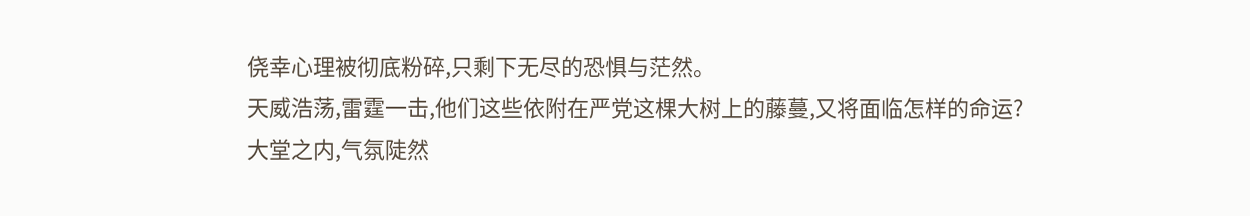侥幸心理被彻底粉碎,只剩下无尽的恐惧与茫然。
天威浩荡,雷霆一击,他们这些依附在严党这棵大树上的藤蔓,又将面临怎样的命运?
大堂之内,气氛陡然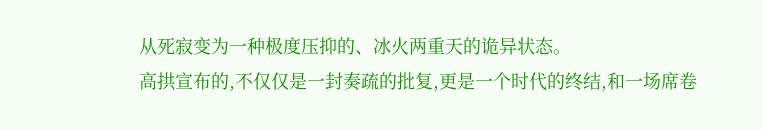从死寂变为一种极度压抑的、冰火两重天的诡异状态。
高拱宣布的,不仅仅是一封奏疏的批复,更是一个时代的终结,和一场席卷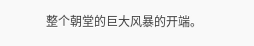整个朝堂的巨大风暴的开端。